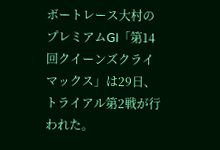ボートレース大村のプレミアムGI「第14回クイーンズクライマックス」は29日、トライアル第2戦が行われた。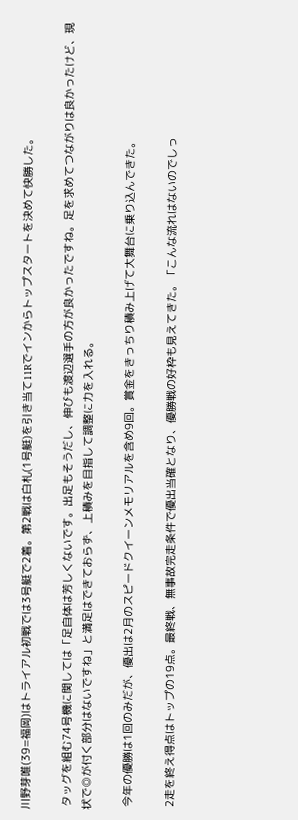川野芽唯(39=福岡)はトライアル初戦では3号艇で2着。第2戦は白札(1号艇)を引き当て11Rでインからトップスタートを決めて快勝した。

 タッグを組む74号機に関しては「足自体は芳しくないです。出足もそうだし、伸びも渡辺選手の方が良かったですね。足を求めてつながりは良かったけど、現状で◎が付く部分はないですね」と満足はできておらず、上積みを目指して調整に力を入れる。

 今年の優勝は1回のみだが、優出は2月のスピードクイーンメモリアルを含め9回。賞金をきっちり積み上げて大舞台に乗り込んできた。

 2走を終え得点はトップの19点。最終戦、無事故完走条件で優出当確となり、優勝戦の好枠も見えてきた。「こんな流れはないのでしっ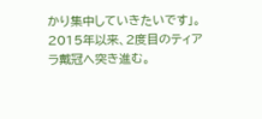かり集中していきたいです」。2015年以来、2度目のティアラ戴冠へ突き進む。